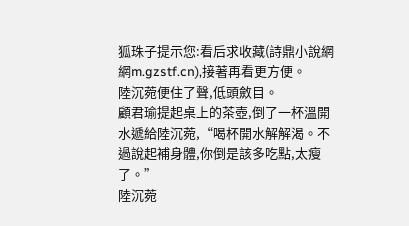狐珠子提示您:看后求收藏(詩鼎小說網網m.gzstf.cn),接著再看更方便。
陸沉菀便住了聲,低頭斂目。
顧君瑜提起桌上的茶壺,倒了一杯溫開水遞給陸沉菀,“喝杯開水解解渴。不過說起補身體,你倒是該多吃點,太瘦了。”
陸沉菀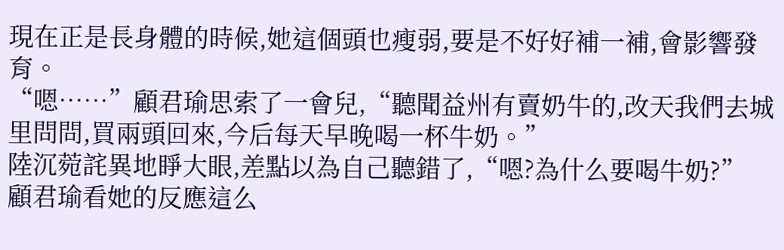現在正是長身體的時候,她這個頭也瘦弱,要是不好好補一補,會影響發育。
“嗯……”顧君瑜思索了一會兒,“聽聞益州有賣奶牛的,改天我們去城里問問,買兩頭回來,今后每天早晚喝一杯牛奶。”
陸沉菀詫異地睜大眼,差點以為自己聽錯了,“嗯?為什么要喝牛奶?”
顧君瑜看她的反應這么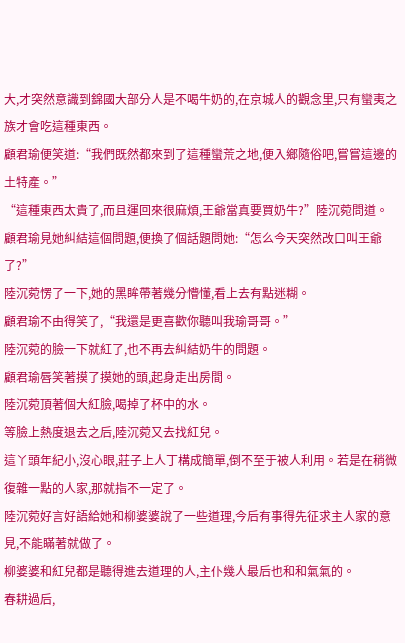大,才突然意識到錦國大部分人是不喝牛奶的,在京城人的觀念里,只有蠻夷之族才會吃這種東西。
顧君瑜便笑道:“我們既然都來到了這種蠻荒之地,便入鄉隨俗吧,嘗嘗這邊的土特產。”
“這種東西太貴了,而且運回來很麻煩,王爺當真要買奶牛?”陸沉菀問道。
顧君瑜見她糾結這個問題,便換了個話題問她:“怎么今天突然改口叫王爺了?”
陸沉菀愣了一下,她的黑眸帶著幾分懵懂,看上去有點迷糊。
顧君瑜不由得笑了,“我還是更喜歡你聽叫我瑜哥哥。”
陸沉菀的臉一下就紅了,也不再去糾結奶牛的問題。
顧君瑜唇笑著摸了摸她的頭,起身走出房間。
陸沉菀頂著個大紅臉,喝掉了杯中的水。
等臉上熱度退去之后,陸沉菀又去找紅兒。
這丫頭年紀小,沒心眼,莊子上人丁構成簡單,倒不至于被人利用。若是在稍微復雜一點的人家,那就指不一定了。
陸沉菀好言好語給她和柳婆婆說了一些道理,今后有事得先征求主人家的意見,不能瞞著就做了。
柳婆婆和紅兒都是聽得進去道理的人,主仆幾人最后也和和氣氣的。
春耕過后,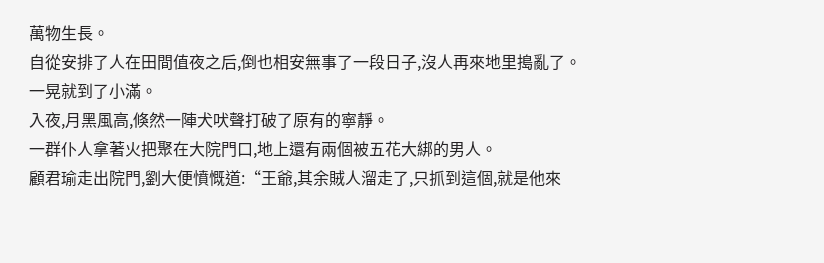萬物生長。
自從安排了人在田間值夜之后,倒也相安無事了一段日子,沒人再來地里搗亂了。
一晃就到了小滿。
入夜,月黑風高,倏然一陣犬吠聲打破了原有的寧靜。
一群仆人拿著火把聚在大院門口,地上還有兩個被五花大綁的男人。
顧君瑜走出院門,劉大便憤慨道:“王爺,其余賊人溜走了,只抓到這個,就是他來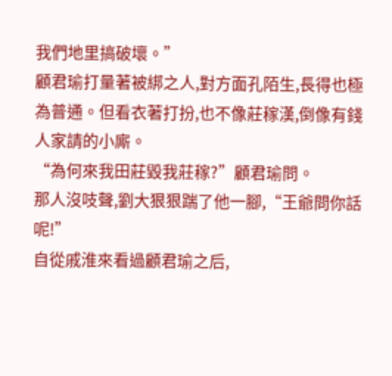我們地里搞破壞。”
顧君瑜打量著被綁之人,對方面孔陌生,長得也極為普通。但看衣著打扮,也不像莊稼漢,倒像有錢人家請的小廝。
“為何來我田莊毀我莊稼?”顧君瑜問。
那人沒吱聲,劉大狠狠踹了他一腳,“王爺問你話呢!”
自從戚淮來看過顧君瑜之后,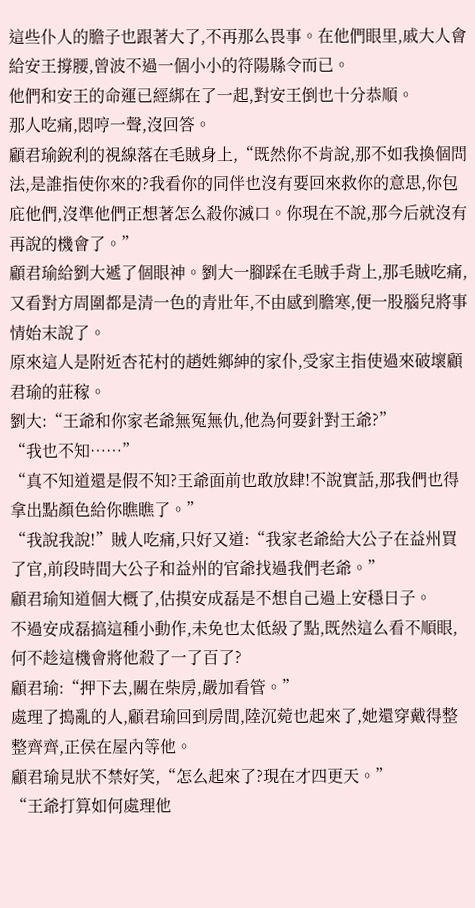這些仆人的膽子也跟著大了,不再那么畏事。在他們眼里,戚大人會給安王撐腰,曾波不過一個小小的符陽縣令而已。
他們和安王的命運已經綁在了一起,對安王倒也十分恭順。
那人吃痛,悶哼一聲,沒回答。
顧君瑜銳利的視線落在毛賊身上,“既然你不肯說,那不如我換個問法,是誰指使你來的?我看你的同伴也沒有要回來救你的意思,你包庇他們,沒準他們正想著怎么殺你滅口。你現在不說,那今后就沒有再說的機會了。”
顧君瑜給劉大遞了個眼神。劉大一腳踩在毛賊手背上,那毛賊吃痛,又看對方周圍都是清一色的青壯年,不由感到膽寒,便一股腦兒將事情始末說了。
原來這人是附近杏花村的趙姓鄉紳的家仆,受家主指使過來破壞顧君瑜的莊稼。
劉大:“王爺和你家老爺無冤無仇,他為何要針對王爺?”
“我也不知……”
“真不知道還是假不知?王爺面前也敢放肆!不說實話,那我們也得拿出點顏色給你瞧瞧了。”
“我說我說!”賊人吃痛,只好又道:“我家老爺給大公子在益州買了官,前段時間大公子和益州的官爺找過我們老爺。”
顧君瑜知道個大概了,估摸安成磊是不想自己過上安穩日子。
不過安成磊搞這種小動作,未免也太低級了點,既然這么看不順眼,何不趁這機會將他殺了一了百了?
顧君瑜:“押下去,關在柴房,嚴加看管。”
處理了搗亂的人,顧君瑜回到房間,陸沉菀也起來了,她還穿戴得整整齊齊,正侯在屋內等他。
顧君瑜見狀不禁好笑,“怎么起來了?現在才四更天。”
“王爺打算如何處理他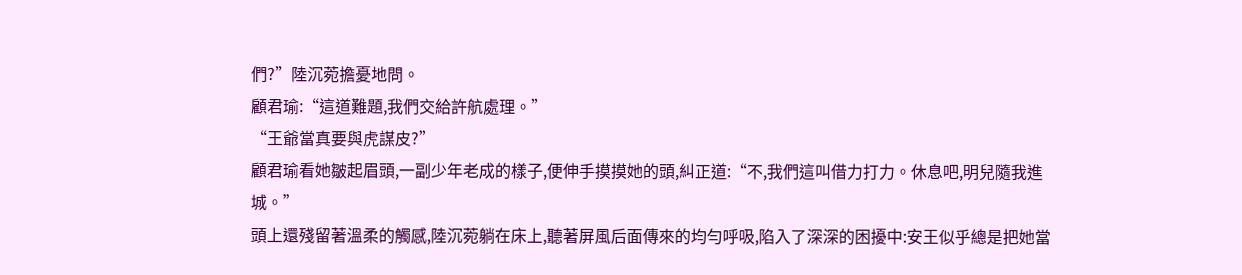們?”陸沉菀擔憂地問。
顧君瑜:“這道難題,我們交給許航處理。”
“王爺當真要與虎謀皮?”
顧君瑜看她皺起眉頭,一副少年老成的樣子,便伸手摸摸她的頭,糾正道:“不,我們這叫借力打力。休息吧,明兒隨我進城。”
頭上還殘留著溫柔的觸感,陸沉菀躺在床上,聽著屏風后面傳來的均勻呼吸,陷入了深深的困擾中:安王似乎總是把她當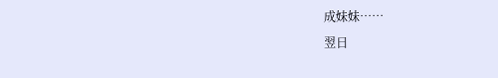成妹妹……
翌日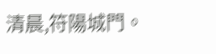清晨,符陽城門。